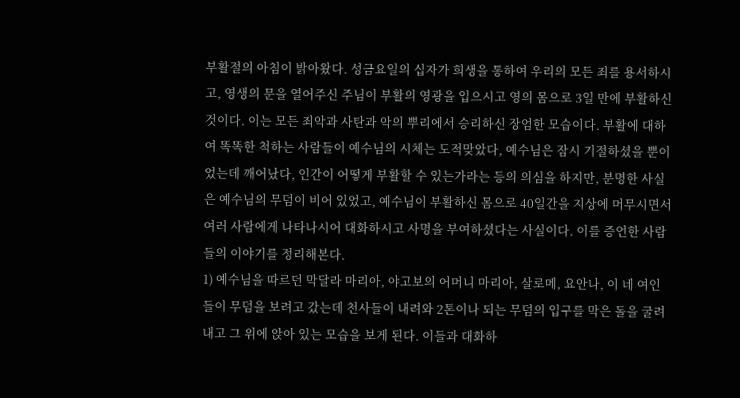부활절의 아침이 밝아왔다. 성금요일의 십자가 희생을 통하여 우리의 모든 죄를 용서하시고, 영생의 문을 열어주신 주님이 부활의 영광을 입으시고 영의 몸으로 3일 만에 부활하신 것이다. 이는 모든 죄악과 사탄과 악의 뿌리에서 승리하신 장엄한 모습이다. 부활에 대하여 똑똑한 척하는 사람들이 예수님의 시체는 도적맞았다, 예수님은 잠시 기절하셨을 뿐이었는데 깨어났다, 인간이 어떻게 부활할 수 있는가라는 등의 의심을 하지만, 분명한 사실은 예수님의 무덤이 비어 있었고, 예수님이 부활하신 몸으로 40일간을 지상에 머무시면서 여러 사람에게 나타나시어 대화하시고 사명을 부여하셨다는 사실이다. 이를 증언한 사람들의 이야기를 정리해본다.
1) 예수님을 따르던 막달라 마리아, 야고보의 어머니 마리아, 살로메, 요안나, 이 네 여인들이 무덤을 보려고 갔는데 천사들이 내려와 2톤이나 되는 무덤의 입구를 막은 돌을 굴려내고 그 위에 앉아 있는 모습을 보게 된다. 이들과 대화하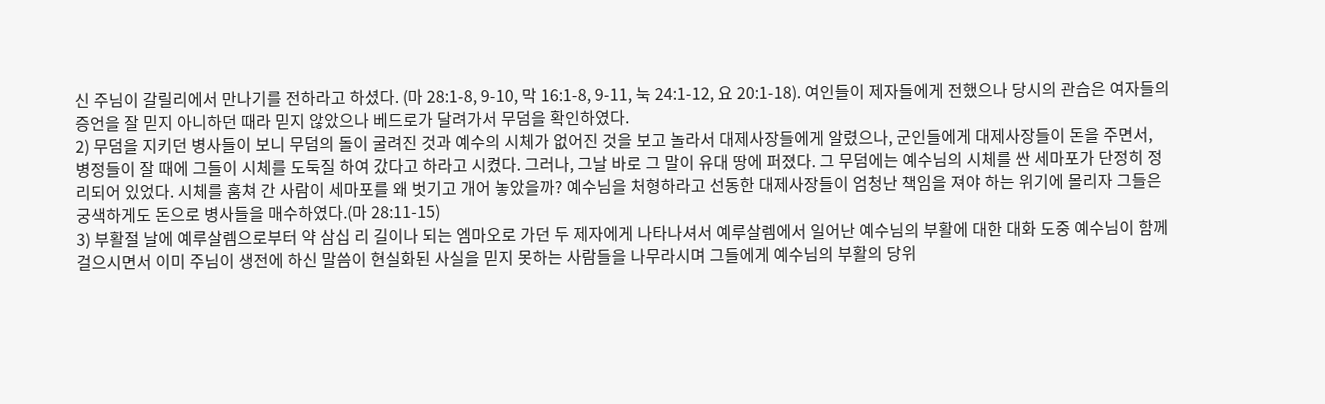신 주님이 갈릴리에서 만나기를 전하라고 하셨다. (마 28:1-8, 9-10, 막 16:1-8, 9-11, 눅 24:1-12, 요 20:1-18). 여인들이 제자들에게 전했으나 당시의 관습은 여자들의 증언을 잘 믿지 아니하던 때라 믿지 않았으나 베드로가 달려가서 무덤을 확인하였다.
2) 무덤을 지키던 병사들이 보니 무덤의 돌이 굴려진 것과 예수의 시체가 없어진 것을 보고 놀라서 대제사장들에게 알렸으나, 군인들에게 대제사장들이 돈을 주면서, 병정들이 잘 때에 그들이 시체를 도둑질 하여 갔다고 하라고 시켰다. 그러나, 그날 바로 그 말이 유대 땅에 퍼졌다. 그 무덤에는 예수님의 시체를 싼 세마포가 단정히 정리되어 있었다. 시체를 훔쳐 간 사람이 세마포를 왜 벗기고 개어 놓았을까? 예수님을 처형하라고 선동한 대제사장들이 엄청난 책임을 져야 하는 위기에 몰리자 그들은 궁색하게도 돈으로 병사들을 매수하였다.(마 28:11-15)
3) 부활절 날에 예루살렘으로부터 약 삼십 리 길이나 되는 엠마오로 가던 두 제자에게 나타나셔서 예루살렘에서 일어난 예수님의 부활에 대한 대화 도중 예수님이 함께 걸으시면서 이미 주님이 생전에 하신 말씀이 현실화된 사실을 믿지 못하는 사람들을 나무라시며 그들에게 예수님의 부활의 당위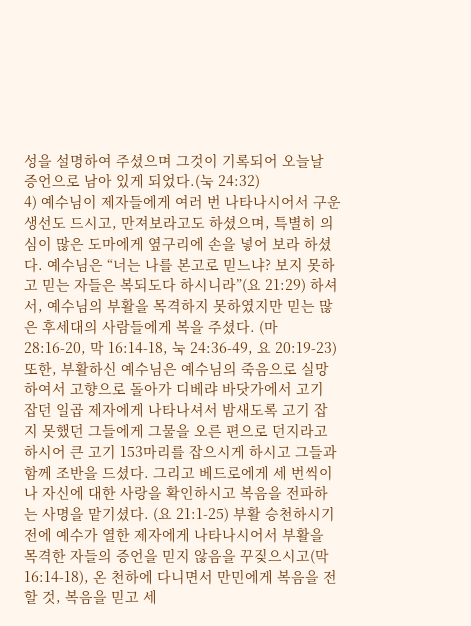성을 설명하여 주셨으며 그것이 기록되어 오늘날 증언으로 남아 있게 되었다.(눅 24:32)
4) 예수님이 제자들에게 여러 번 나타나시어서 구운 생선도 드시고, 만져보라고도 하셨으며, 특별히 의심이 많은 도마에게 옆구리에 손을 넣어 보라 하셨다. 예수님은 “너는 나를 본고로 믿느냐? 보지 못하고 믿는 자들은 복되도다 하시니라”(요 21:29) 하셔서, 예수님의 부활을 목격하지 못하였지만 믿는 많은 후세대의 사람들에게 복을 주셨다. (마 28:16-20, 막 16:14-18, 눅 24:36-49, 요 20:19-23) 또한, 부활하신 예수님은 예수님의 죽음으로 실망하여서 고향으로 돌아가 디베랴 바닷가에서 고기 잡던 일곱 제자에게 나타나셔서 밤새도록 고기 잡지 못했던 그들에게 그물을 오른 편으로 던지라고 하시어 큰 고기 153마리를 잡으시게 하시고 그들과 함께 조반을 드셨다. 그리고 베드로에게 세 번씩이나 자신에 대한 사랑을 확인하시고 복음을 전파하는 사명을 맡기셨다. (요 21:1-25) 부활 승천하시기 전에 예수가 열한 제자에게 나타나시어서 부활을 목격한 자들의 증언을 믿지 않음을 꾸짖으시고(막 16:14-18), 온 천하에 다니면서 만민에게 복음을 전할 것, 복음을 믿고 세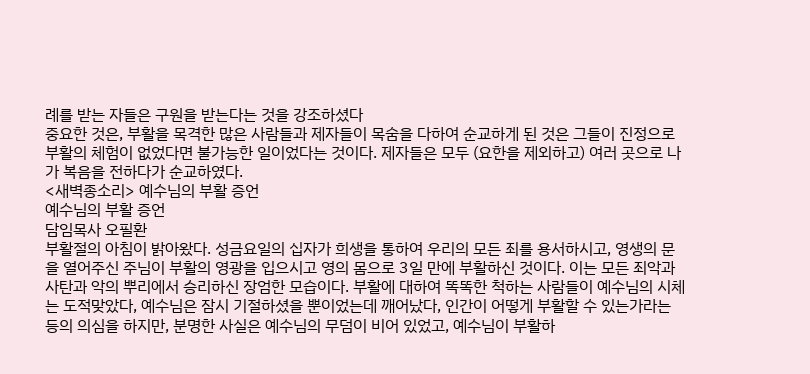례를 받는 자들은 구원을 받는다는 것을 강조하셨다
중요한 것은, 부활을 목격한 많은 사람들과 제자들이 목숨을 다하여 순교하게 된 것은 그들이 진정으로 부활의 체험이 없었다면 불가능한 일이었다는 것이다. 제자들은 모두 (요한을 제외하고) 여러 곳으로 나가 복음을 전하다가 순교하였다.
<새벽종소리> 예수님의 부활 증언
예수님의 부활 증언
담임목사 오필환
부활절의 아침이 밝아왔다. 성금요일의 십자가 희생을 통하여 우리의 모든 죄를 용서하시고, 영생의 문을 열어주신 주님이 부활의 영광을 입으시고 영의 몸으로 3일 만에 부활하신 것이다. 이는 모든 죄악과 사탄과 악의 뿌리에서 승리하신 장엄한 모습이다. 부활에 대하여 똑똑한 척하는 사람들이 예수님의 시체는 도적맞았다, 예수님은 잠시 기절하셨을 뿐이었는데 깨어났다, 인간이 어떻게 부활할 수 있는가라는 등의 의심을 하지만, 분명한 사실은 예수님의 무덤이 비어 있었고, 예수님이 부활하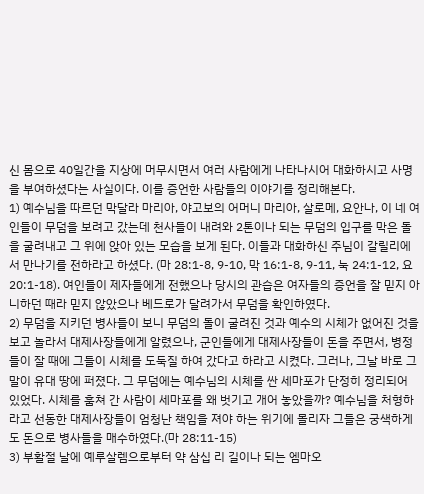신 몸으로 40일간을 지상에 머무시면서 여러 사람에게 나타나시어 대화하시고 사명을 부여하셨다는 사실이다. 이를 증언한 사람들의 이야기를 정리해본다.
1) 예수님을 따르던 막달라 마리아, 야고보의 어머니 마리아, 살로메, 요안나, 이 네 여인들이 무덤을 보려고 갔는데 천사들이 내려와 2톤이나 되는 무덤의 입구를 막은 돌을 굴려내고 그 위에 앉아 있는 모습을 보게 된다. 이들과 대화하신 주님이 갈릴리에서 만나기를 전하라고 하셨다. (마 28:1-8, 9-10, 막 16:1-8, 9-11, 눅 24:1-12, 요 20:1-18). 여인들이 제자들에게 전했으나 당시의 관습은 여자들의 증언을 잘 믿지 아니하던 때라 믿지 않았으나 베드로가 달려가서 무덤을 확인하였다.
2) 무덤을 지키던 병사들이 보니 무덤의 돌이 굴려진 것과 예수의 시체가 없어진 것을 보고 놀라서 대제사장들에게 알렸으나, 군인들에게 대제사장들이 돈을 주면서, 병정들이 잘 때에 그들이 시체를 도둑질 하여 갔다고 하라고 시켰다. 그러나, 그날 바로 그 말이 유대 땅에 퍼졌다. 그 무덤에는 예수님의 시체를 싼 세마포가 단정히 정리되어 있었다. 시체를 훔쳐 간 사람이 세마포를 왜 벗기고 개어 놓았을까? 예수님을 처형하라고 선동한 대제사장들이 엄청난 책임을 져야 하는 위기에 몰리자 그들은 궁색하게도 돈으로 병사들을 매수하였다.(마 28:11-15)
3) 부활절 날에 예루살렘으로부터 약 삼십 리 길이나 되는 엠마오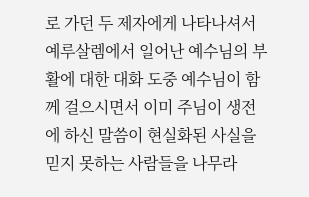로 가던 두 제자에게 나타나셔서 예루살렘에서 일어난 예수님의 부활에 대한 대화 도중 예수님이 함께 걸으시면서 이미 주님이 생전에 하신 말씀이 현실화된 사실을 믿지 못하는 사람들을 나무라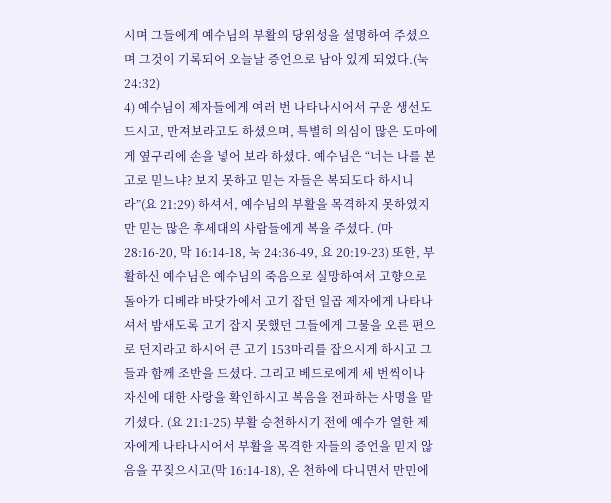시며 그들에게 예수님의 부활의 당위성을 설명하여 주셨으며 그것이 기록되어 오늘날 증언으로 남아 있게 되었다.(눅 24:32)
4) 예수님이 제자들에게 여러 번 나타나시어서 구운 생선도 드시고, 만져보라고도 하셨으며, 특별히 의심이 많은 도마에게 옆구리에 손을 넣어 보라 하셨다. 예수님은 “너는 나를 본고로 믿느냐? 보지 못하고 믿는 자들은 복되도다 하시니라”(요 21:29) 하셔서, 예수님의 부활을 목격하지 못하였지만 믿는 많은 후세대의 사람들에게 복을 주셨다. (마 28:16-20, 막 16:14-18, 눅 24:36-49, 요 20:19-23) 또한, 부활하신 예수님은 예수님의 죽음으로 실망하여서 고향으로 돌아가 디베랴 바닷가에서 고기 잡던 일곱 제자에게 나타나셔서 밤새도록 고기 잡지 못했던 그들에게 그물을 오른 편으로 던지라고 하시어 큰 고기 153마리를 잡으시게 하시고 그들과 함께 조반을 드셨다. 그리고 베드로에게 세 번씩이나 자신에 대한 사랑을 확인하시고 복음을 전파하는 사명을 맡기셨다. (요 21:1-25) 부활 승천하시기 전에 예수가 열한 제자에게 나타나시어서 부활을 목격한 자들의 증언을 믿지 않음을 꾸짖으시고(막 16:14-18), 온 천하에 다니면서 만민에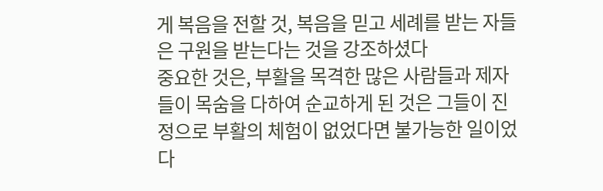게 복음을 전할 것, 복음을 믿고 세례를 받는 자들은 구원을 받는다는 것을 강조하셨다
중요한 것은, 부활을 목격한 많은 사람들과 제자들이 목숨을 다하여 순교하게 된 것은 그들이 진정으로 부활의 체험이 없었다면 불가능한 일이었다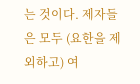는 것이다. 제자들은 모두 (요한을 제외하고) 여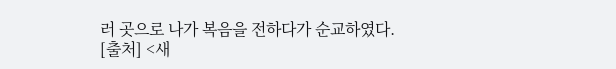러 곳으로 나가 복음을 전하다가 순교하였다.
[출처] <새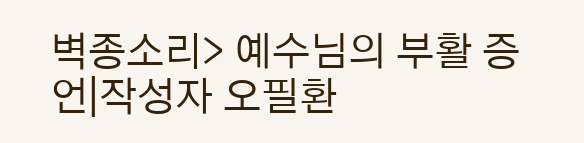벽종소리> 예수님의 부활 증언|작성자 오필환